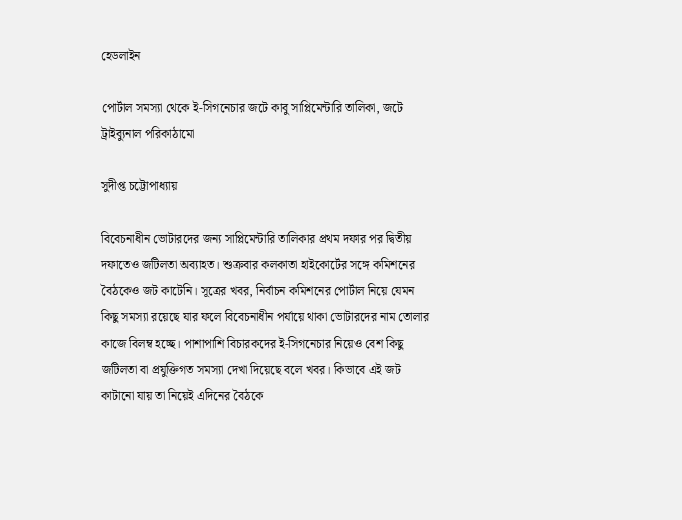হেডলাইন

পোর্টাল সমস্যা থেকে ই-সিগনেচার জটে কাবু সাপ্লিমেন্টারি তালিকা, জটে ট্রাইব্যুনাল পরিকাঠামো

সুদীপ্ত চট্টোপাধ্যায়

বিবেচনাধীন ভোটারদের জন্য সাপ্লিমেন্টারি তালিকার প্রথম দফার পর দ্বিতীয় দফাতেও জটিলতা অব্যাহত। শুক্রবার কলকাতা হাইকোর্টের সঙ্গে কমিশনের বৈঠকেও জট কাটেনি। সূত্রের খবর, নির্বাচন কমিশনের পোর্টাল নিয়ে যেমন কিছু সমস্যা রয়েছে যার ফলে বিবেচনাধীন পর্যায়ে থাকা ভোটারদের নাম তোলার কাজে বিলম্ব হচ্ছে। পাশাপাশি বিচারকদের ই-সিগনেচার নিয়েও বেশ কিছু জটিলতা বা প্রযুক্তিগত সমস্যা দেখা দিয়েছে বলে খবর। কিভাবে এই জট কাটানো যায় তা নিয়েই এদিনের বৈঠকে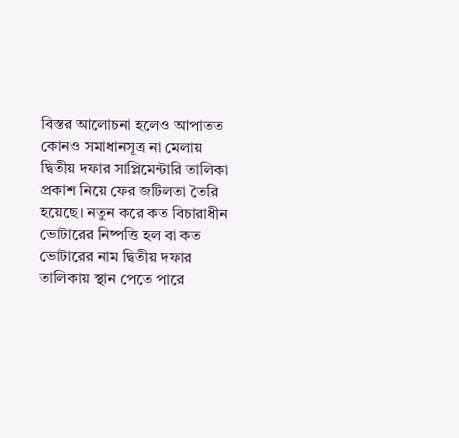বিস্তর আলোচনা হলেও আপাতত কোনও সমাধানসূত্র না মেলায় দ্বিতীয় দফার সাপ্লিমেন্টারি তালিকা প্রকাশ নিয়ে ফের জটিলতা তৈরি হয়েছে। নতুন করে কত বিচারাধীন ভোটারের নিষ্পত্তি হল বা কত ভোটারের নাম দ্বিতীয় দফার তালিকায় স্থান পেতে পারে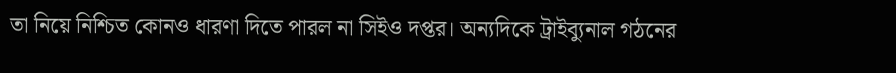তা নিয়ে নিশ্চিত কোনও ধারণা দিতে পারল না সিইও দপ্তর। অন্যদিকে ট্রাইব্যুনাল গঠনের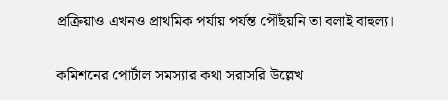প্রক্রিয়াও এখনও প্রাথমিক পর্যায় পর্যন্ত পৌঁছয়নি তা বলাই বাহুল্য।

কমিশনের পোর্টাল সমস্যার কথা সরাসরি উল্লেখ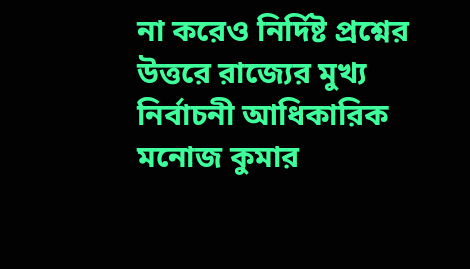না করেও নির্দিষ্ট প্রশ্নের উত্তরে রাজ্যের মুখ্য নির্বাচনী আধিকারিক মনোজ কুমার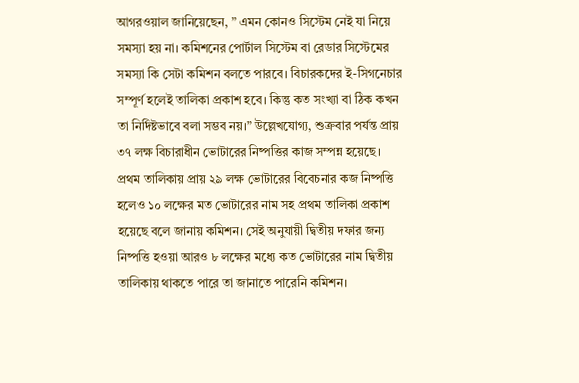আগরওয়াল জানিয়েছেন, ” এমন কোনও সিস্টেম নেই যা নিয়ে সমস্যা হয় না। কমিশনের পোর্টাল সিস্টেম বা রেডার সিস্টেমের সমস্যা কি সেটা কমিশন বলতে পারবে। বিচারকদের ই-সিগনেচার সম্পূর্ণ হলেই তালিকা প্রকাশ হবে। কিন্তু কত সংখ্যা বা ঠিক কখন তা নির্দিষ্টভাবে বলা সম্ভব নয়।” উল্লেখযোগ্য, শুক্রবার পর্যন্ত প্রায় ৩৭ লক্ষ বিচারাধীন ভোটারের নিষ্পত্তির কাজ সম্পন্ন হয়েছে। প্রথম তালিকায় প্রায় ২৯ লক্ষ ভোটারের বিবেচনার কজ নিষ্পত্তি হলেও ১০ লক্ষের মত ভোটারের নাম সহ প্রথম তালিকা প্রকাশ হয়েছে বলে জানায় কমিশন। সেই অনুযায়ী দ্বিতীয় দফার জন্য নিষ্পত্তি হওয়া আরও ৮ লক্ষের মধ্যে কত ভোটারের নাম দ্বিতীয় তালিকায় থাকতে পারে তা জানাতে পারেনি কমিশন।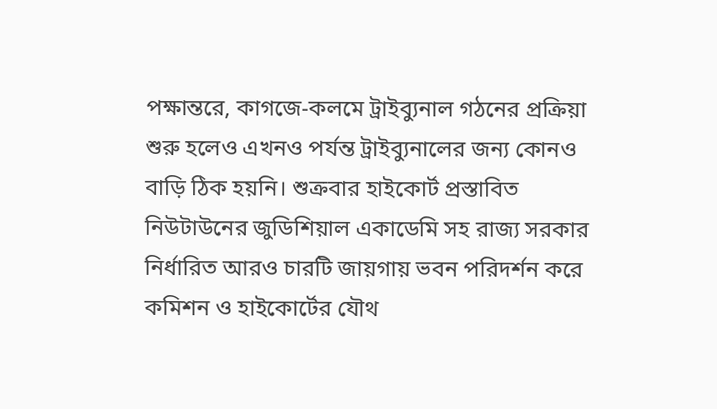পক্ষান্তরে, কাগজে-কলমে ট্রাইব্যুনাল গঠনের প্রক্রিয়া শুরু হলেও এখনও পর্যন্ত ট্রাইব্যুনালের জন্য কোনও বাড়ি ঠিক হয়নি। শুক্রবার হাইকোর্ট প্রস্তাবিত নিউটাউনের জুডিশিয়াল একাডেমি সহ রাজ্য সরকার নির্ধারিত আরও চারটি জায়গায় ভবন পরিদর্শন করে কমিশন ও হাইকোর্টের যৌথ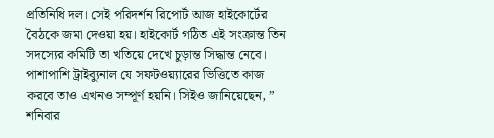প্রতিনিধি দল। সেই পরিদর্শন রিপোর্ট আজ হাইকোর্টের বৈঠকে জমা দেওয়া হয়। হাইকোর্ট গঠিত এই সংক্রান্ত তিন সদস্যের কমিটি তা খতিয়ে দেখে চুড়ান্ত সিদ্ধান্ত নেবে। পাশাপাশি ট্রাইব্যুনাল যে সফটওয়্যারের ভিত্তিতে কাজ করবে তাও এখনও সম্পূর্ণ হয়নি। সিইও জানিয়েছেন, ” শনিবার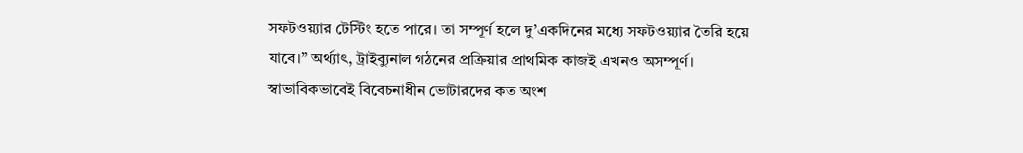সফটওয়্যার টেস্টিং হতে পারে। তা সম্পূর্ণ হলে দু’একদিনের মধ্যে সফটওয়্যার তৈরি হয়ে যাবে।” অর্থ্যাৎ, ট্রাইব্যুনাল গঠনের প্রক্রিয়ার প্রাথমিক কাজই এখনও অসম্পূর্ণ। স্বাভাবিকভাবেই বিবেচনাধীন ভোটারদের কত অংশ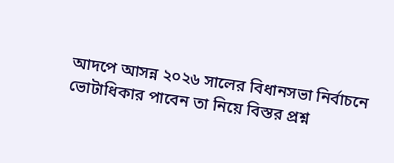আদপে আসন্ন ২০২৬ সালের বিধানসভা নির্বাচনে ভোটাধিকার পাবেন তা নিয়ে বিস্তর প্রশ্ন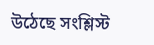উঠেছে সংশ্লিস্ট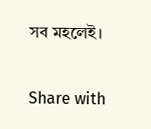সব মহলেই।

Share with